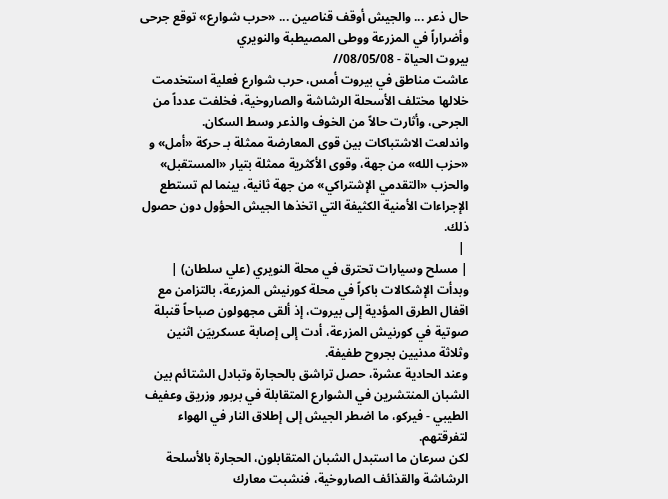حال ذعر ... والجيش أوقف قناصين ... «حرب شوارع» توقع جرحى وأضراراً في المزرعة ووطى المصيطبة والنويري
بيروت الحياة - 08/05/08//
عاشت مناطق في بيروت أمس، حرب شوارع فعلية استخدمت خلالها مختلف الأسحلة الرشاشة والصاروخية، فخلفت عدداً من الجرحى، وأثارت حالاً من الخوف والذعر وسط السكان.
واندلعت الاشتباكات بين قوى المعارضة ممثلة بـ حركة «أمل» و «حزب الله» من جهة، وقوى الأكثرية ممثلة بتيار «المستقبل» والحزب «التقدمي الإشتراكي» من جهة ثانية، بينما لم تستطع الإجراءات الأمنية الكثيفة التي اتخذها الجيش الحؤول دون حصول ذلك.
 |
| مسلح وسيارات تحترق في محلة النويري (علي سلطان) |
وبدأت الإشكالات باكراً في محلة كورنيش المزرعة، بالتزامن مع اقفال الطرق المؤدية إلى بيروت، إذ ألقى مجهولون صباحاً قنبلة صوتية في كورنيش المزرعة، أدت إلى إصابة عسكرييَن اثنين وثلاثة مدنيين بجروح طفيفة.
وعند الحادية عشرة، حصل تراشق بالحجارة وتبادل الشتائم بين الشبان المنتشرين في الشوارع المتقابلة في بربور وزريق وعفيف الطيبي - فيركو، ما اضطر الجيش إلى إطلاق النار في الهواء لتفرقتهم.
لكن سرعان ما استبدل الشبان المتقابلون، الحجارة بالأسلحة الرشاشة والقذائف الصاروخية، فنشبت معارك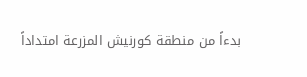بدءاً من منطقة كورنيش المزرعة امتداداً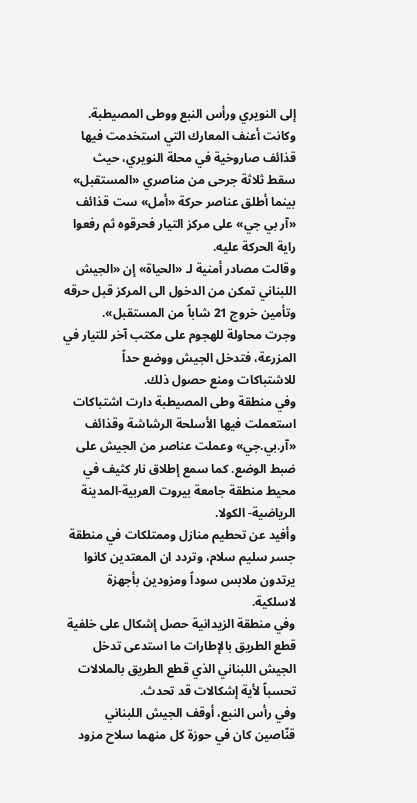إلى النويري ورأس النبع ووطى المصيطبة.
وكانت أعنف المعارك التي استخدمت فيها قذائف صاروخية في محلة النويري، حيث سقط ثلاثة جرحى من مناصري «المستقبل» بينما أطلق عناصر حركة «أمل» ست قذائف «آر بي جي» على مركز التيار فحرقوه ثم رفعوا راية الحركة عليه.
وقالت مصادر أمنية لـ «الحياة» إن «الجيش اللبناني تمكن من الدخول الى المركز قبل حرقه وتأمين خروج 21 شاباً من المستقبل».
وجرت محاولة للهجوم على مكتب آخر للتيار في المزرعة، فتدخل الجيش ووضع حداً للاشتباكات ومنع حصول ذلك.
وفي منطقة وطى المصيطبة دارت اشتباكات استعملت فيها الأسلحة الرشاشة وقذائف «آر.بي.جي» وعملت عناصر من الجيش على ضبط الوضع. كما سمع إطلاق نار كثيف في محيط منطقة جامعة بيروت العربية-المدينة الرياضية- الكولا.
وأفيد عن تحطيم منازل وممتلكات في منطقة جسر سليم سلام، وتردد ان المعتدين كانوا يرتدون ملابس سوداً ومزودين بأجهزة لاسلكية.
وفي منطقة الزيدانية حصل إشكال على خلفية قطع الطريق بالإطارات ما استدعى تدخل الجيش اللبناني الذي قطع الطريق بالملالات تحسباً لأية إشكالات قد تحدث.
وفي رأس النبع، أوقف الجيش اللبناني قنّاصين كان في حوزة كل منهما سلاح مزود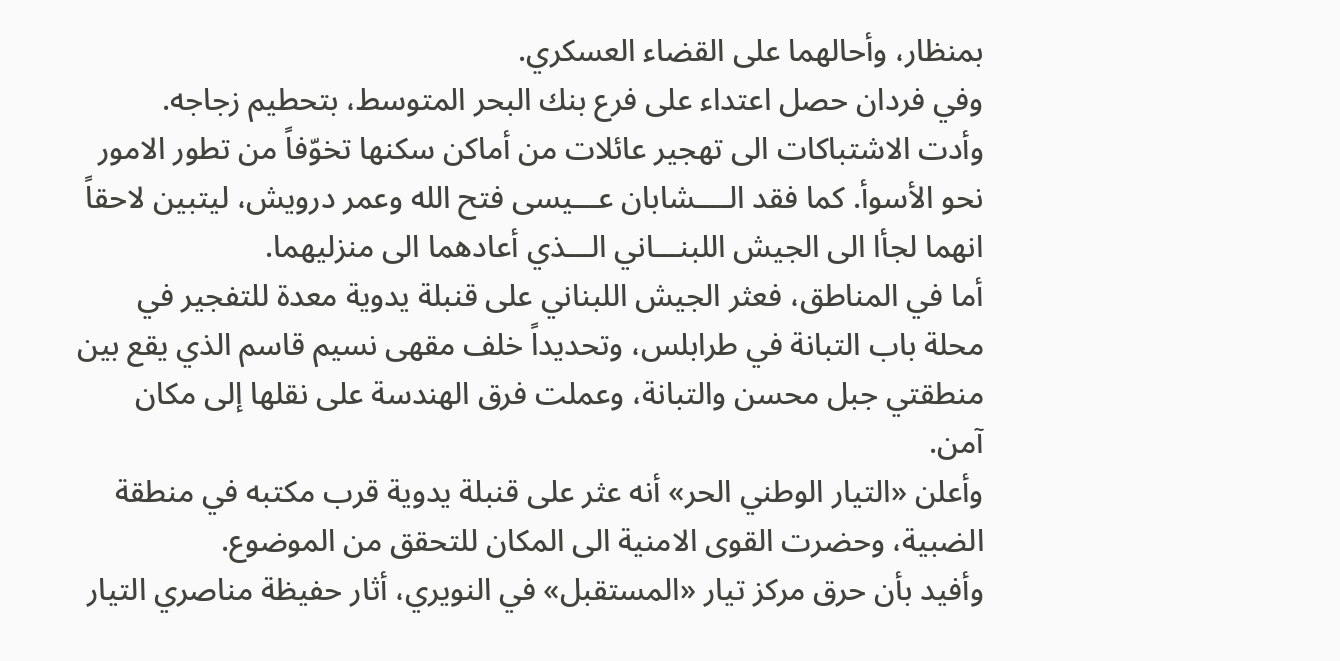بمنظار، وأحالهما على القضاء العسكري.
وفي فردان حصل اعتداء على فرع بنك البحر المتوسط، بتحطيم زجاجه.
وأدت الاشتباكات الى تهجير عائلات من أماكن سكنها تخوّفاً من تطور الامور نحو الأسوأ. كما فقد الــــشابان عـــيسى فتح الله وعمر درويش، ليتبين لاحقاً انهما لجأا الى الجيش اللبنـــاني الـــذي أعادهما الى منزليهما.
أما في المناطق، فعثر الجيش اللبناني على قنبلة يدوية معدة للتفجير في محلة باب التبانة في طرابلس، وتحديداً خلف مقهى نسيم قاسم الذي يقع بين منطقتي جبل محسن والتبانة، وعملت فرق الهندسة على نقلها إلى مكان آمن.
وأعلن «التيار الوطني الحر» أنه عثر على قنبلة يدوية قرب مكتبه في منطقة الضبية، وحضرت القوى الامنية الى المكان للتحقق من الموضوع.
وأفيد بأن حرق مركز تيار «المستقبل» في النويري، أثار حفيظة مناصري التيار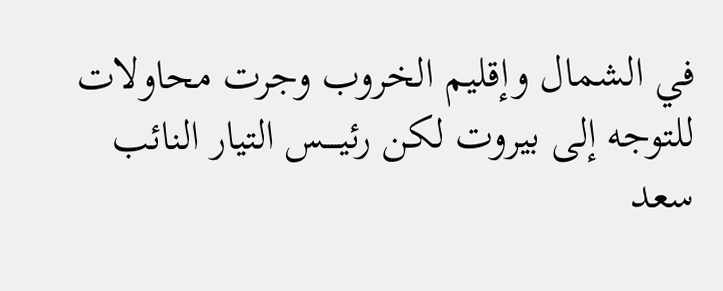في الشمال وإقليم الخروب وجرت محاولات للتوجه إلى بيروت لكن رئيــــس التيار النائب سعد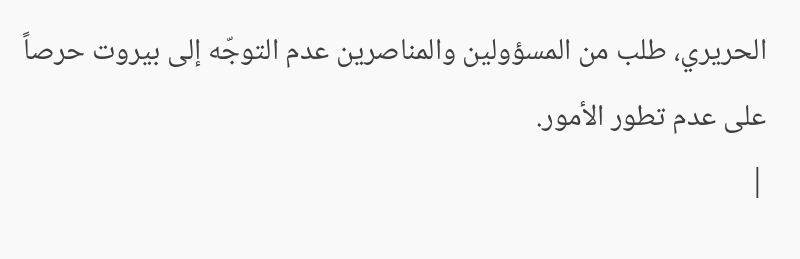الحريري، طلب من المسؤولين والمناصرين عدم التوجّه إلى بيروت حرصاً على عدم تطور الأمور.
|